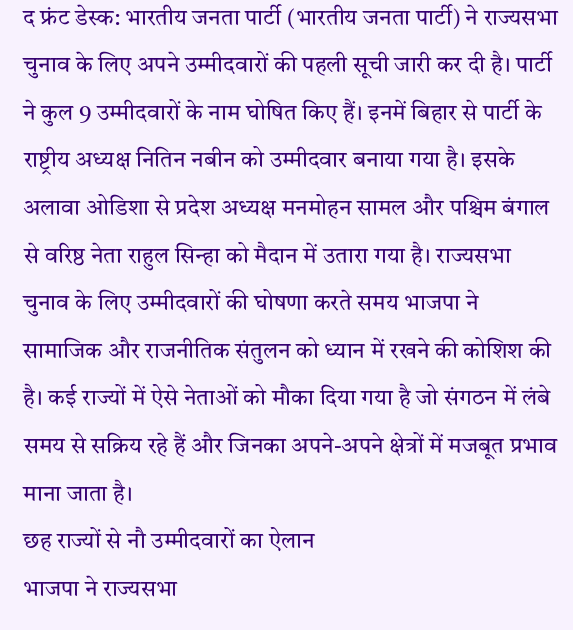द फ्रंट डेस्क: भारतीय जनता पार्टी (भारतीय जनता पार्टी) ने राज्यसभा चुनाव के लिए अपने उम्मीदवारों की पहली सूची जारी कर दी है। पार्टी ने कुल 9 उम्मीदवारों के नाम घोषित किए हैं। इनमें बिहार से पार्टी के राष्ट्रीय अध्यक्ष नितिन नबीन को उम्मीदवार बनाया गया है। इसके अलावा ओडिशा से प्रदेश अध्यक्ष मनमोहन सामल और पश्चिम बंगाल से वरिष्ठ नेता राहुल सिन्हा को मैदान में उतारा गया है। राज्यसभा चुनाव के लिए उम्मीदवारों की घोषणा करते समय भाजपा ने सामाजिक और राजनीतिक संतुलन को ध्यान में रखने की कोशिश की है। कई राज्यों में ऐसे नेताओं को मौका दिया गया है जो संगठन में लंबे समय से सक्रिय रहे हैं और जिनका अपने-अपने क्षेत्रों में मजबूत प्रभाव माना जाता है।
छह राज्यों से नौ उम्मीदवारों का ऐलान
भाजपा ने राज्यसभा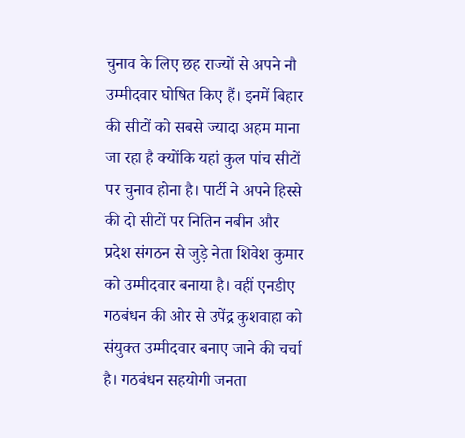चुनाव के लिए छह राज्यों से अपने नौ उम्मीदवार घोषित किए हैं। इनमें बिहार की सीटों को सबसे ज्यादा अहम माना जा रहा है क्योंकि यहां कुल पांच सीटों पर चुनाव होना है। पार्टी ने अपने हिस्से की दो सीटों पर नितिन नबीन और प्रदेश संगठन से जुड़े नेता शिवेश कुमार को उम्मीदवार बनाया है। वहीं एनडीए गठबंधन की ओर से उपेंद्र कुशवाहा को संयुक्त उम्मीदवार बनाए जाने की चर्चा है। गठबंधन सहयोगी जनता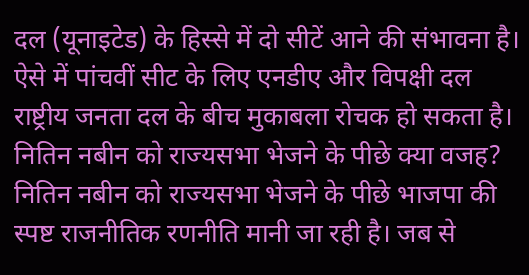दल (यूनाइटेड) के हिस्से में दो सीटें आने की संभावना है। ऐसे में पांचवीं सीट के लिए एनडीए और विपक्षी दल राष्ट्रीय जनता दल के बीच मुकाबला रोचक हो सकता है।
नितिन नबीन को राज्यसभा भेजने के पीछे क्या वजह?
नितिन नबीन को राज्यसभा भेजने के पीछे भाजपा की स्पष्ट राजनीतिक रणनीति मानी जा रही है। जब से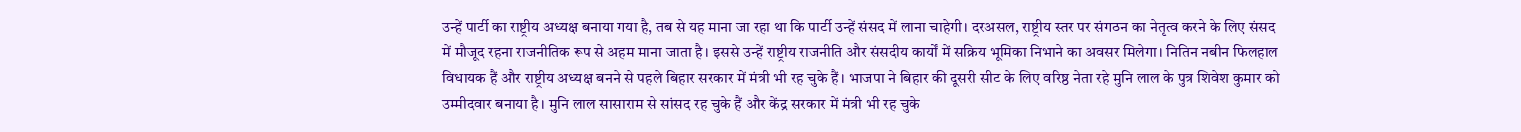उन्हें पार्टी का राष्ट्रीय अध्यक्ष बनाया गया है, तब से यह माना जा रहा था कि पार्टी उन्हें संसद में लाना चाहेगी। दरअसल, राष्ट्रीय स्तर पर संगठन का नेतृत्व करने के लिए संसद में मौजूद रहना राजनीतिक रूप से अहम माना जाता है। इससे उन्हें राष्ट्रीय राजनीति और संसदीय कार्यों में सक्रिय भूमिका निभाने का अवसर मिलेगा। नितिन नबीन फिलहाल विधायक हैं और राष्ट्रीय अध्यक्ष बनने से पहले बिहार सरकार में मंत्री भी रह चुके हैं। भाजपा ने बिहार की दूसरी सीट के लिए वरिष्ठ नेता रहे मुनि लाल के पुत्र शिवेश कुमार को उम्मीदवार बनाया है। मुनि लाल सासाराम से सांसद रह चुके हैं और केंद्र सरकार में मंत्री भी रह चुके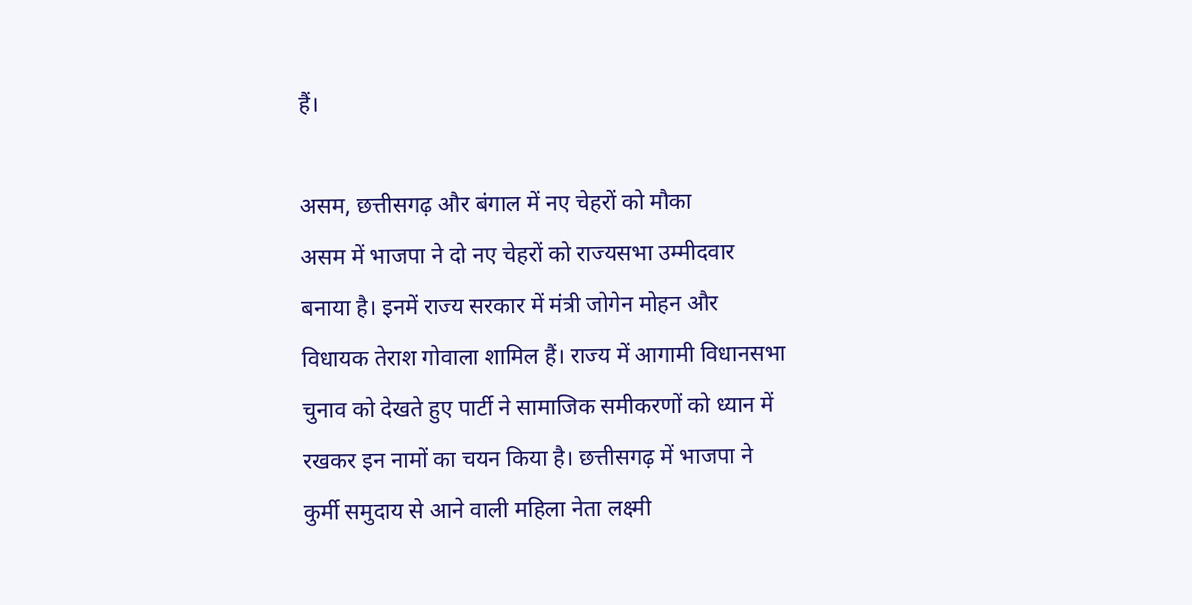हैं।

असम, छत्तीसगढ़ और बंगाल में नए चेहरों को मौका
असम में भाजपा ने दो नए चेहरों को राज्यसभा उम्मीदवार बनाया है। इनमें राज्य सरकार में मंत्री जोगेन मोहन और विधायक तेराश गोवाला शामिल हैं। राज्य में आगामी विधानसभा चुनाव को देखते हुए पार्टी ने सामाजिक समीकरणों को ध्यान में रखकर इन नामों का चयन किया है। छत्तीसगढ़ में भाजपा ने कुर्मी समुदाय से आने वाली महिला नेता लक्ष्मी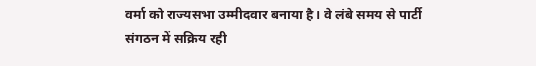वर्मा को राज्यसभा उम्मीदवार बनाया है। वे लंबे समय से पार्टी संगठन में सक्रिय रही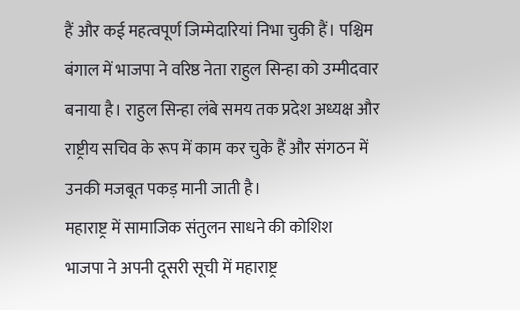हैं और कई महत्वपूर्ण जिम्मेदारियां निभा चुकी हैं। पश्चिम बंगाल में भाजपा ने वरिष्ठ नेता राहुल सिन्हा को उम्मीदवार बनाया है। राहुल सिन्हा लंबे समय तक प्रदेश अध्यक्ष और राष्ट्रीय सचिव के रूप में काम कर चुके हैं और संगठन में उनकी मजबूत पकड़ मानी जाती है।
महाराष्ट्र में सामाजिक संतुलन साधने की कोशिश
भाजपा ने अपनी दूसरी सूची में महाराष्ट्र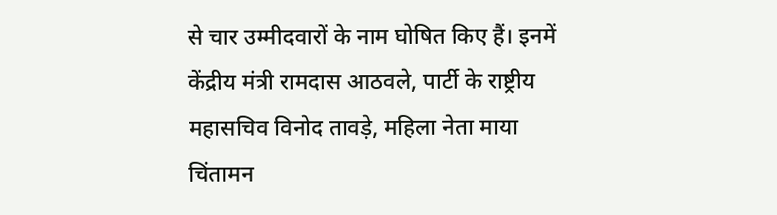से चार उम्मीदवारों के नाम घोषित किए हैं। इनमें केंद्रीय मंत्री रामदास आठवले, पार्टी के राष्ट्रीय महासचिव विनोद तावड़े, महिला नेता माया चिंतामन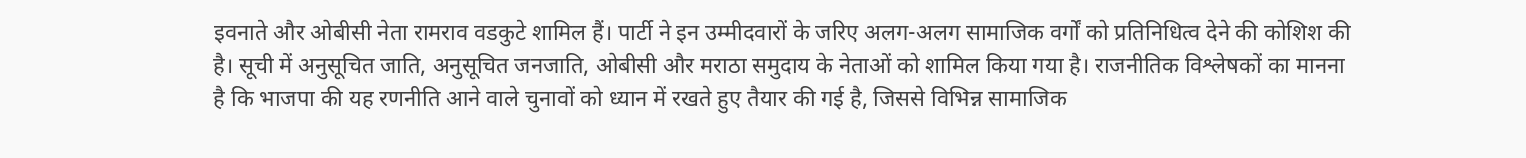इवनाते और ओबीसी नेता रामराव वडकुटे शामिल हैं। पार्टी ने इन उम्मीदवारों के जरिए अलग-अलग सामाजिक वर्गों को प्रतिनिधित्व देने की कोशिश की है। सूची में अनुसूचित जाति, अनुसूचित जनजाति, ओबीसी और मराठा समुदाय के नेताओं को शामिल किया गया है। राजनीतिक विश्लेषकों का मानना है कि भाजपा की यह रणनीति आने वाले चुनावों को ध्यान में रखते हुए तैयार की गई है, जिससे विभिन्न सामाजिक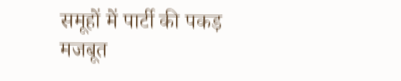समूहों में पार्टी की पकड़ मजबूत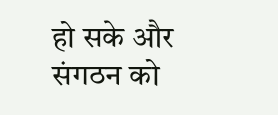हो सके और संगठन को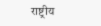राष्ट्रीय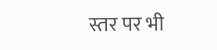स्तर पर भी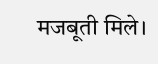मजबूती मिले।